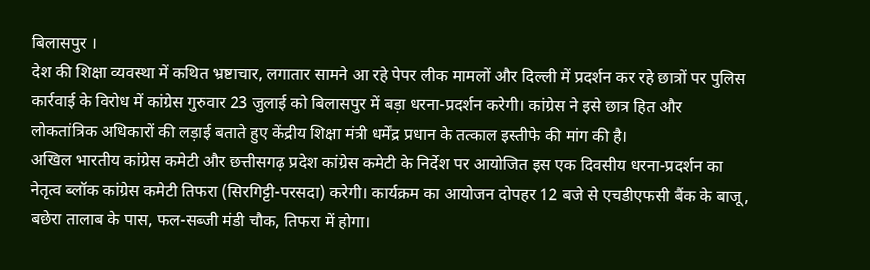बिलासपुर ।
देश की शिक्षा व्यवस्था में कथित भ्रष्टाचार, लगातार सामने आ रहे पेपर लीक मामलों और दिल्ली में प्रदर्शन कर रहे छात्रों पर पुलिस कार्रवाई के विरोध में कांग्रेस गुरुवार 23 जुलाई को बिलासपुर में बड़ा धरना-प्रदर्शन करेगी। कांग्रेस ने इसे छात्र हित और लोकतांत्रिक अधिकारों की लड़ाई बताते हुए केंद्रीय शिक्षा मंत्री धर्मेंद्र प्रधान के तत्काल इस्तीफे की मांग की है।
अखिल भारतीय कांग्रेस कमेटी और छत्तीसगढ़ प्रदेश कांग्रेस कमेटी के निर्देश पर आयोजित इस एक दिवसीय धरना-प्रदर्शन का नेतृत्व ब्लॉक कांग्रेस कमेटी तिफरा (सिरगिट्टी-परसदा) करेगी। कार्यक्रम का आयोजन दोपहर 12 बजे से एचडीएफसी बैंक के बाजू, बछेरा तालाब के पास, फल-सब्जी मंडी चौक, तिफरा में होगा।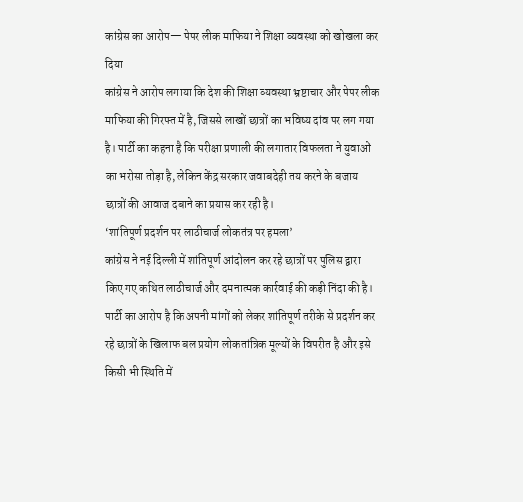कांग्रेस का आरोप— पेपर लीक माफिया ने शिक्षा व्यवस्था को खोखला कर दिया
कांग्रेस ने आरोप लगाया कि देश की शिक्षा व्यवस्था भ्रष्टाचार और पेपर लीक माफिया की गिरफ्त में है, जिससे लाखों छात्रों का भविष्य दांव पर लग गया है। पार्टी का कहना है कि परीक्षा प्रणाली की लगातार विफलता ने युवाओं का भरोसा तोड़ा है, लेकिन केंद्र सरकार जवाबदेही तय करने के बजाय छात्रों की आवाज दबाने का प्रयास कर रही है।
‘शांतिपूर्ण प्रदर्शन पर लाठीचार्ज लोकतंत्र पर हमला’
कांग्रेस ने नई दिल्ली में शांतिपूर्ण आंदोलन कर रहे छात्रों पर पुलिस द्वारा किए गए कथित लाठीचार्ज और दमनात्मक कार्रवाई की कड़ी निंदा की है। पार्टी का आरोप है कि अपनी मांगों को लेकर शांतिपूर्ण तरीके से प्रदर्शन कर रहे छात्रों के खिलाफ बल प्रयोग लोकतांत्रिक मूल्यों के विपरीत है और इसे किसी भी स्थिति में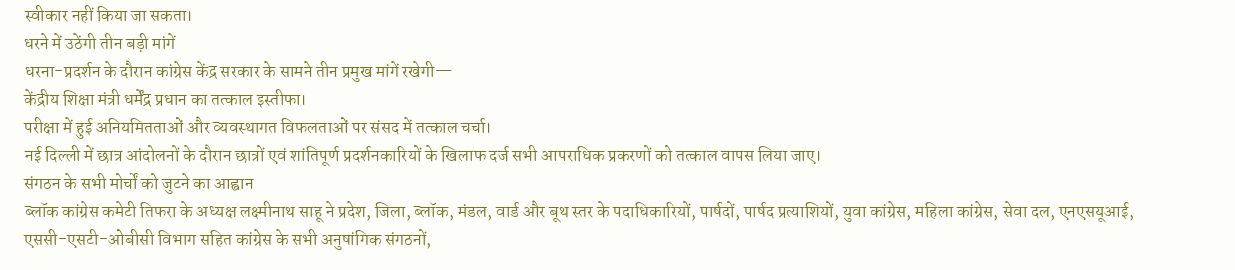स्वीकार नहीं किया जा सकता।
धरने में उठेंगी तीन बड़ी मांगें
धरना-प्रदर्शन के दौरान कांग्रेस केंद्र सरकार के सामने तीन प्रमुख मांगें रखेगी—
केंद्रीय शिक्षा मंत्री धर्मेंद्र प्रधान का तत्काल इस्तीफा।
परीक्षा में हुई अनियमितताओं और व्यवस्थागत विफलताओं पर संसद में तत्काल चर्चा।
नई दिल्ली में छात्र आंदोलनों के दौरान छात्रों एवं शांतिपूर्ण प्रदर्शनकारियों के खिलाफ दर्ज सभी आपराधिक प्रकरणों को तत्काल वापस लिया जाए।
संगठन के सभी मोर्चों को जुटने का आह्वान
ब्लॉक कांग्रेस कमेटी तिफरा के अध्यक्ष लक्ष्मीनाथ साहू ने प्रदेश, जिला, ब्लॉक, मंडल, वार्ड और बूथ स्तर के पदाधिकारियों, पार्षदों, पार्षद प्रत्याशियों, युवा कांग्रेस, महिला कांग्रेस, सेवा दल, एनएसयूआई, एससी-एसटी-ओबीसी विभाग सहित कांग्रेस के सभी अनुषांगिक संगठनों,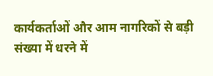कार्यकर्ताओं और आम नागरिकों से बड़ी संख्या में धरने में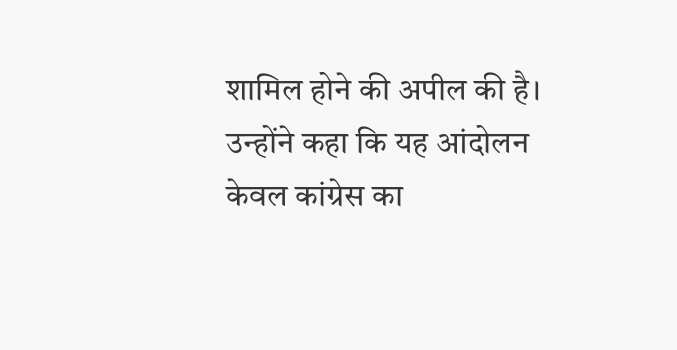शामिल होने की अपील की है।
उन्होंने कहा कि यह आंदोलन केवल कांग्रेस का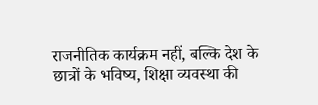राजनीतिक कार्यक्रम नहीं, बल्कि देश के छात्रों के भविष्य, शिक्षा व्यवस्था की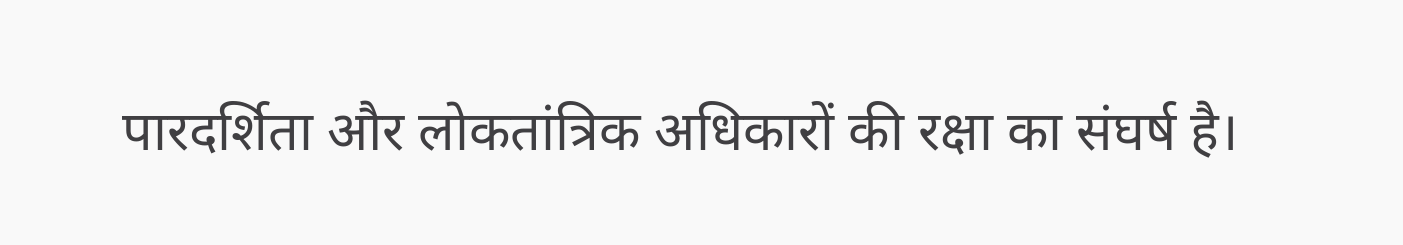पारदर्शिता और लोकतांत्रिक अधिकारों की रक्षा का संघर्ष है।